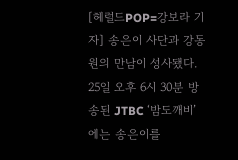[헤럴드POP=강보라 기자] 송은이 사단과 강동원의 만남이 성사됐다.
25일 오후 6시 30분 방송된 JTBC ‘밤도깨비’에는 송은이를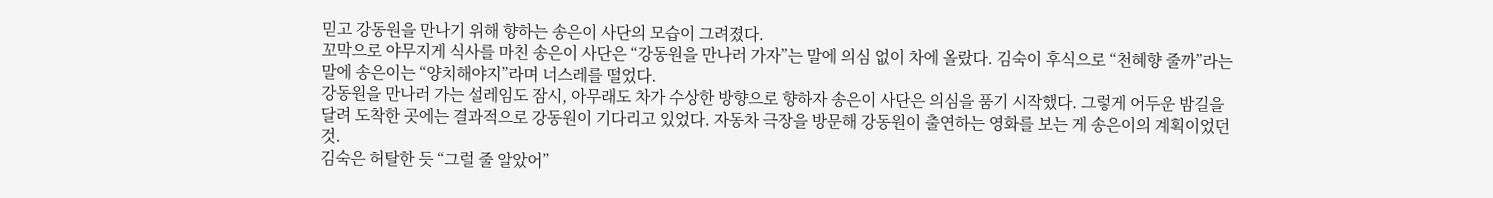믿고 강동원을 만나기 위해 향하는 송은이 사단의 모습이 그려졌다.
꼬막으로 야무지게 식사를 마친 송은이 사단은 “강동원을 만나러 가자”는 말에 의심 없이 차에 올랐다. 김숙이 후식으로 “천혜향 줄까”라는 말에 송은이는 “양치해야지”라며 너스레를 떨었다.
강동원을 만나러 가는 설레임도 잠시, 아무래도 차가 수상한 방향으로 향하자 송은이 사단은 의심을 품기 시작했다. 그렇게 어두운 밤길을 달려 도착한 곳에는 결과적으로 강동원이 기다리고 있었다. 자동차 극장을 방문해 강동원이 출연하는 영화를 보는 게 송은이의 계획이었던 것.
김숙은 허탈한 듯 “그럴 줄 알았어”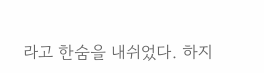라고 한숨을 내쉬었다. 하지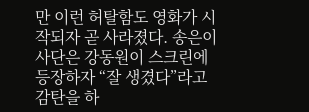만 이런 허탈함도 영화가 시작되자 곧 사라졌다. 송은이 사단은 강동원이 스크린에 등장하자 “잘 생겼다”라고 감탄을 하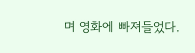며 영화에 빠져들었다.